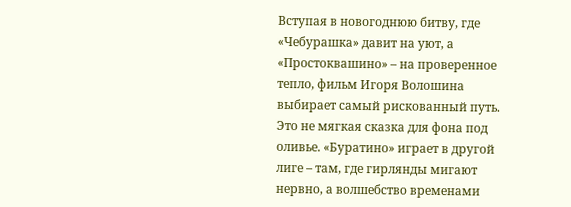Вступая в новогоднюю битву, где «Чебурашка» давит на уют, а «Простоквашино» – на проверенное тепло, фильм Игоря Волошина выбирает самый рискованный путь. Это не мягкая сказка для фона под оливье. «Буратино» играет в другой лиге – там, где гирлянды мигают нервно, а волшебство временами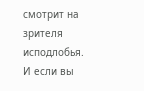смотрит на зрителя исподлобья. И если вы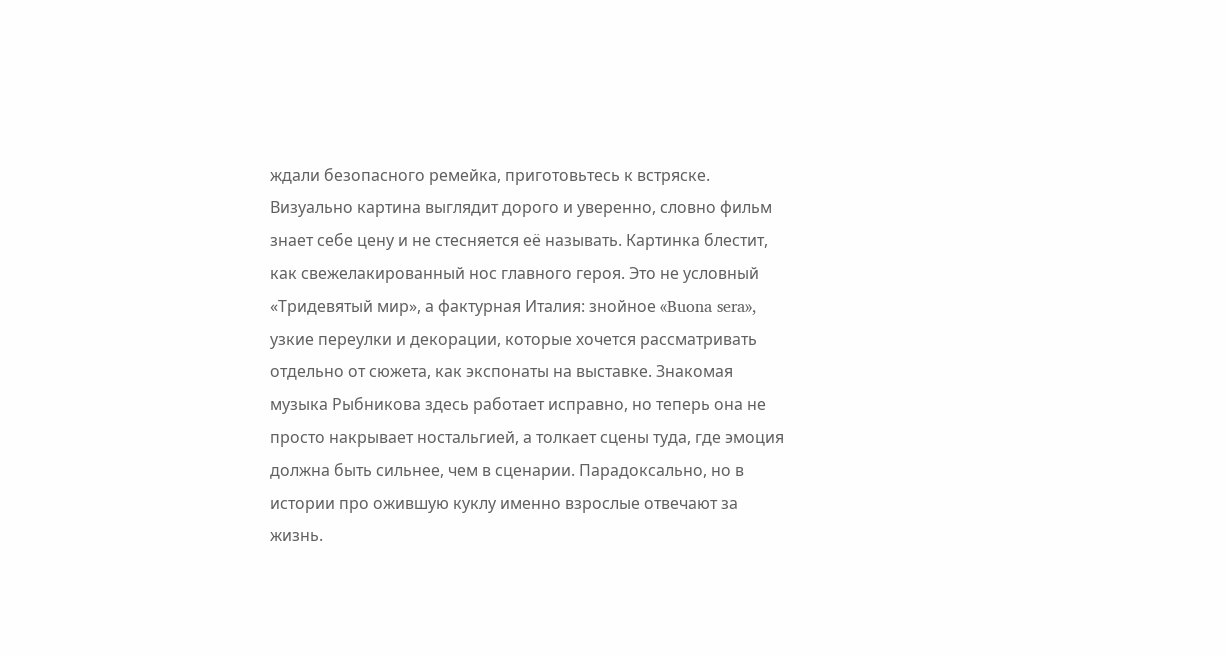ждали безопасного ремейка, приготовьтесь к встряске. Визуально картина выглядит дорого и уверенно, словно фильм знает себе цену и не стесняется её называть. Картинка блестит, как свежелакированный нос главного героя. Это не условный «Тридевятый мир», а фактурная Италия: знойное «Buona sera», узкие переулки и декорации, которые хочется рассматривать отдельно от сюжета, как экспонаты на выставке. Знакомая музыка Рыбникова здесь работает исправно, но теперь она не просто накрывает ностальгией, а толкает сцены туда, где эмоция должна быть сильнее, чем в сценарии. Парадоксально, но в истории про ожившую куклу именно взрослые отвечают за жизнь.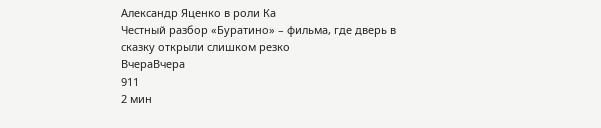Александр Яценко в роли Ка
Честный разбор «Буратино» – фильма, где дверь в сказку открыли слишком резко
ВчераВчера
911
2 мин